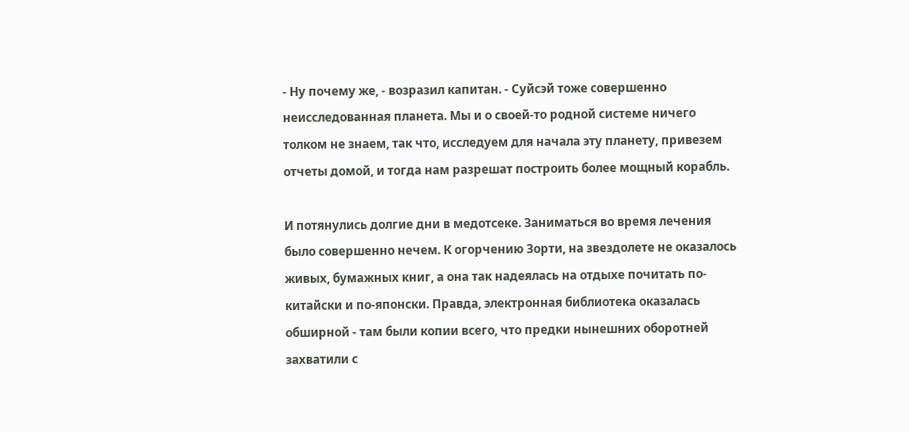- Ну почему же, - возразил капитан. - Суйсэй тоже совершенно неисследованная планета. Мы и о своей-то родной системе ничего толком не знаем, так что, исследуем для начала эту планету, привезем отчеты домой, и тогда нам разрешат построить более мощный корабль.

И потянулись долгие дни в медотсеке. Заниматься во время лечения было совершенно нечем. К огорчению Зорти, на звездолете не оказалось живых, бумажных книг, а она так надеялась на отдыхе почитать по-китайски и по-японски. Правда, электронная библиотека оказалась обширной - там были копии всего, что предки нынешних оборотней захватили с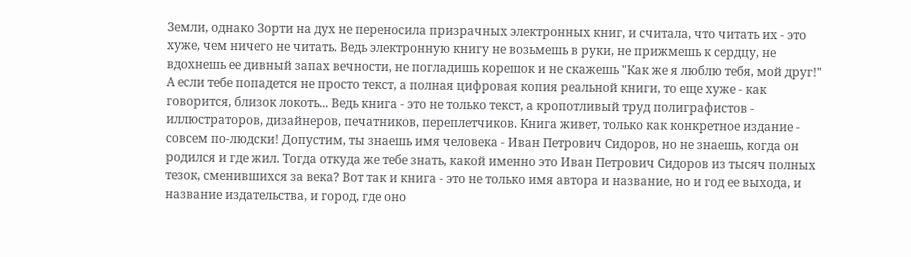Земли, однако Зорти на дух не переносила призрачных электронных книг, и считала, что читать их - это хуже, чем ничего не читать. Ведь электронную книгу не возьмешь в руки, не прижмешь к сердцу, не вдохнешь ее дивный запах вечности, не погладишь корешок и не скажешь "Как же я люблю тебя, мой друг!" А если тебе попадется не просто текст, а полная цифровая копия реальной книги, то еще хуже - как говорится, близок локоть... Ведь книга - это не только текст, а кропотливый труд полиграфистов - иллюстраторов, дизайнеров, печатников, переплетчиков. Книга живет, только как конкретное издание - совсем по-людски! Допустим, ты знаешь имя человека - Иван Петрович Сидоров, но не знаешь, когда он родился и где жил. Тогда откуда же тебе знать, какой именно это Иван Петрович Сидоров из тысяч полных тезок, сменившихся за века? Вот так и книга - это не только имя автора и название, но и год ее выхода, и название издательства, и город, где оно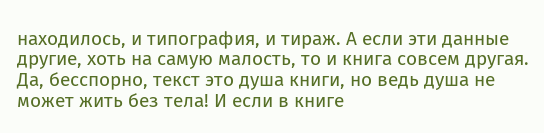находилось, и типография, и тираж. А если эти данные другие, хоть на самую малость, то и книга совсем другая. Да, бесспорно, текст это душа книги, но ведь душа не может жить без тела! И если в книге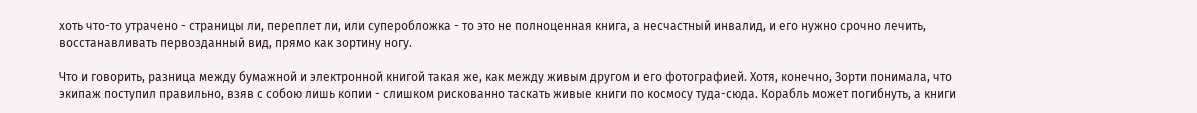хоть что-то утрачено - страницы ли, переплет ли, или суперобложка - то это не полноценная книга, а несчастный инвалид, и его нужно срочно лечить, восстанавливать первозданный вид, прямо как зортину ногу.

Что и говорить, разница между бумажной и электронной книгой такая же, как между живым другом и его фотографией. Хотя, конечно, Зорти понимала, что экипаж поступил правильно, взяв с собою лишь копии - слишком рискованно таскать живые книги по космосу туда-сюда. Корабль может погибнуть, а книги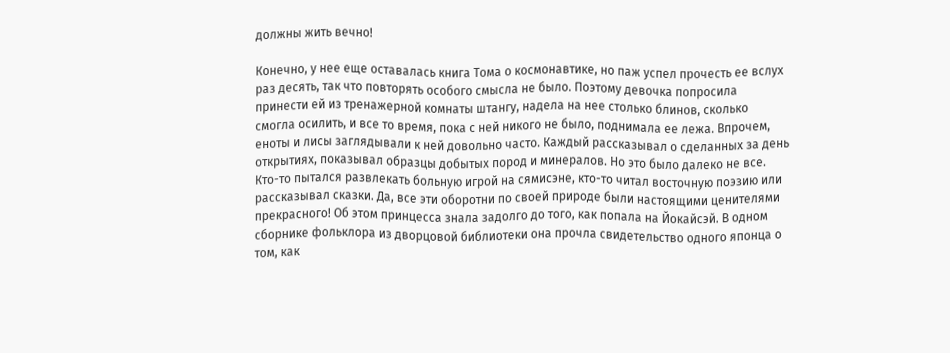должны жить вечно!

Конечно, у нее еще оставалась книга Тома о космонавтике, но паж успел прочесть ее вслух раз десять, так что повторять особого смысла не было. Поэтому девочка попросила принести ей из тренажерной комнаты штангу, надела на нее столько блинов, сколько смогла осилить, и все то время, пока с ней никого не было, поднимала ее лежа. Впрочем, еноты и лисы заглядывали к ней довольно часто. Каждый рассказывал о сделанных за день открытиях, показывал образцы добытых пород и минералов. Но это было далеко не все. Кто-то пытался развлекать больную игрой на сямисэне, кто-то читал восточную поэзию или рассказывал сказки. Да, все эти оборотни по своей природе были настоящими ценителями прекрасного! Об этом принцесса знала задолго до того, как попала на Йокайсэй. В одном сборнике фольклора из дворцовой библиотеки она прочла свидетельство одного японца о том, как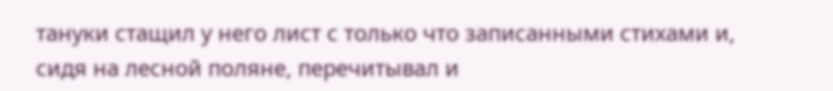тануки стащил у него лист с только что записанными стихами и, сидя на лесной поляне, перечитывал и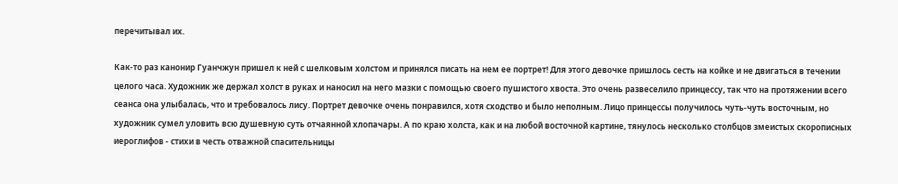перечитывал их.

Как-то раз канонир Гуанчжун пришел к ней с шелковым холстом и принялся писать на нем ее портрет! Для этого девочке пришлось сесть на койке и не двигаться в течении целого часа. Художник же держал холст в руках и наносил на него мазки с помощью своего пушистого хвоста. Это очень развеселило принцессу, так что на протяжении всего сеанса она улыбалась, что и требовалось лису. Портрет девочке очень понравился, хотя сходство и было неполным. Лицо принцессы получилось чуть-чуть восточным, но художник сумел уловить всю душевную суть отчаянной хлопачары. А по краю холста, как и на любой восточной картине, тянулось несколько столбцов змеистых скорописных иероглифов - стихи в честь отважной спасительницы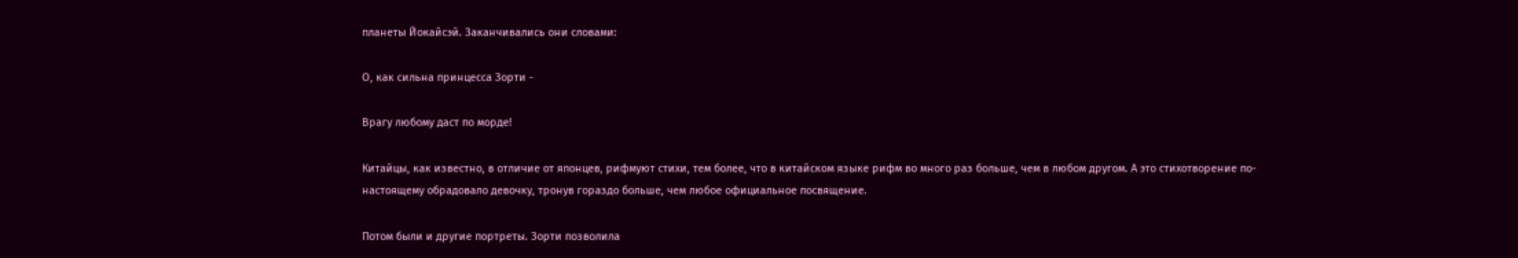планеты Йокайсэй. Заканчивались они словами:

О, как сильна принцесса Зорти -

Врагу любому даст по морде!

Китайцы, как известно, в отличие от японцев, рифмуют стихи, тем более, что в китайском языке рифм во много раз больше, чем в любом другом. А это стихотворение по-настоящему обрадовало девочку, тронув гораздо больше, чем любое официальное посвящение.

Потом были и другие портреты. Зорти позволила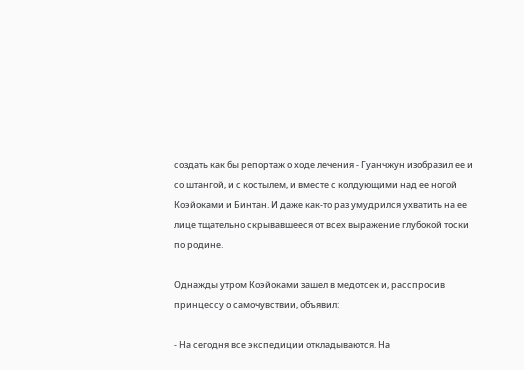создать как бы репортаж о ходе лечения - Гуанчжун изобразил ее и со штангой, и с костылем, и вместе с колдующими над ее ногой Коэйоками и Бинтан. И даже как-то раз умудрился ухватить на ее лице тщательно скрывавшееся от всех выражение глубокой тоски по родине.

Однажды утром Коэйоками зашел в медотсек и, расспросив принцессу о самочувствии, объявил:

- На сегодня все экспедиции откладываются. На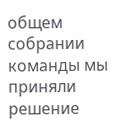общем собрании команды мы приняли решение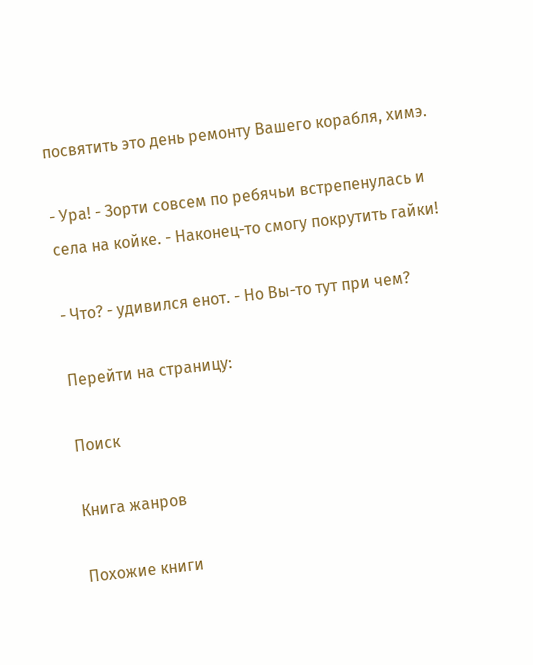посвятить это день ремонту Вашего корабля, химэ.

- Ура! - Зорти совсем по ребячьи встрепенулась и села на койке. - Наконец-то смогу покрутить гайки!

- Что? - удивился енот. - Но Вы-то тут при чем?

Перейти на страницу:

Поиск

Книга жанров

Похожие книги